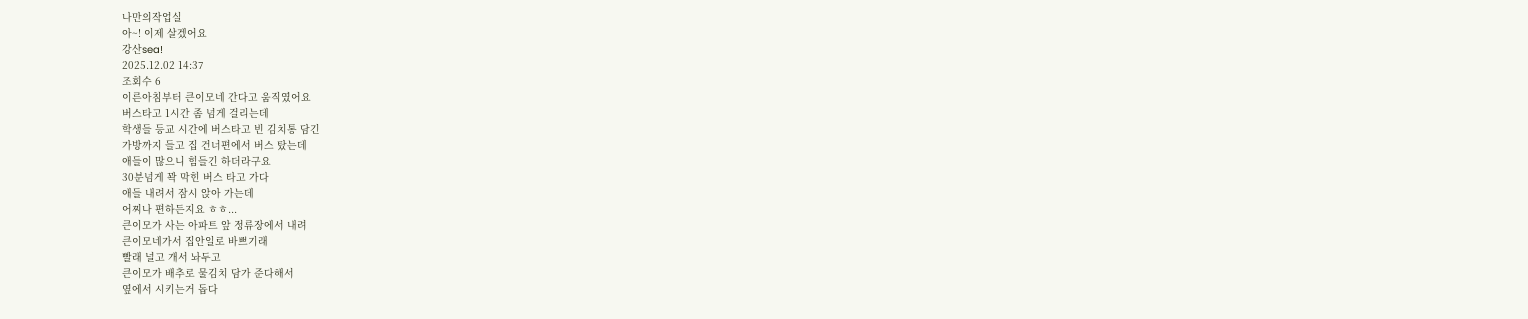나만의작업실
아~! 이제 살겠어요
강산sea!
2025.12.02 14:37
조회수 6
이른아침부터 큰이모네 간다고 움직였어요
버스타고 1시간 좀 넘게 걸리는데
학생들 등교 시간에 버스타고 빈 김치통 담긴
가방까지 들고 집 건너편에서 버스 탔는데
애들이 많으니 힘들긴 하더라구요
30분넘게 꽉 막힌 버스 타고 가다
애들 내려서 잠시 앉아 가는데
어찌나 편하든지요 ㅎㅎ...
큰이모가 사는 아파트 앞 정류장에서 내려
큰이모네가서 집안일로 바쁘기래
빨래 널고 개서 놔두고
큰이모가 배추로 물김치 담가 준다해서
옆에서 시키는거 돕다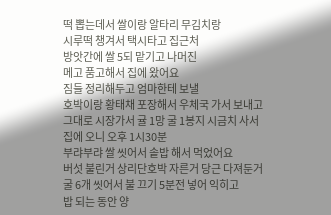떡 뽑는데서 쌀이랑 알타리 무김치랑
시루떡 챙겨서 택시타고 집근처
방앗간에 쌀 5되 맡기고 나머진
메고 품고해서 집에 왔어요
짐들 정리해두고 엄마한테 보낼
호박이랑 황태채 포장해서 우체국 가서 보내고
그대로 시장가서 귤 1망 굴 1봉지 시금치 사서
집에 오니 오후 1시30분
부랴부랴 쌀 씻어서 솥밥 해서 먹었어요
버섯 불린거 상리단호박 자른거 당근 다져둔거
굴 6개 씻어서 불 끄기 5분전 넣어 익히고
밥 되는 동안 양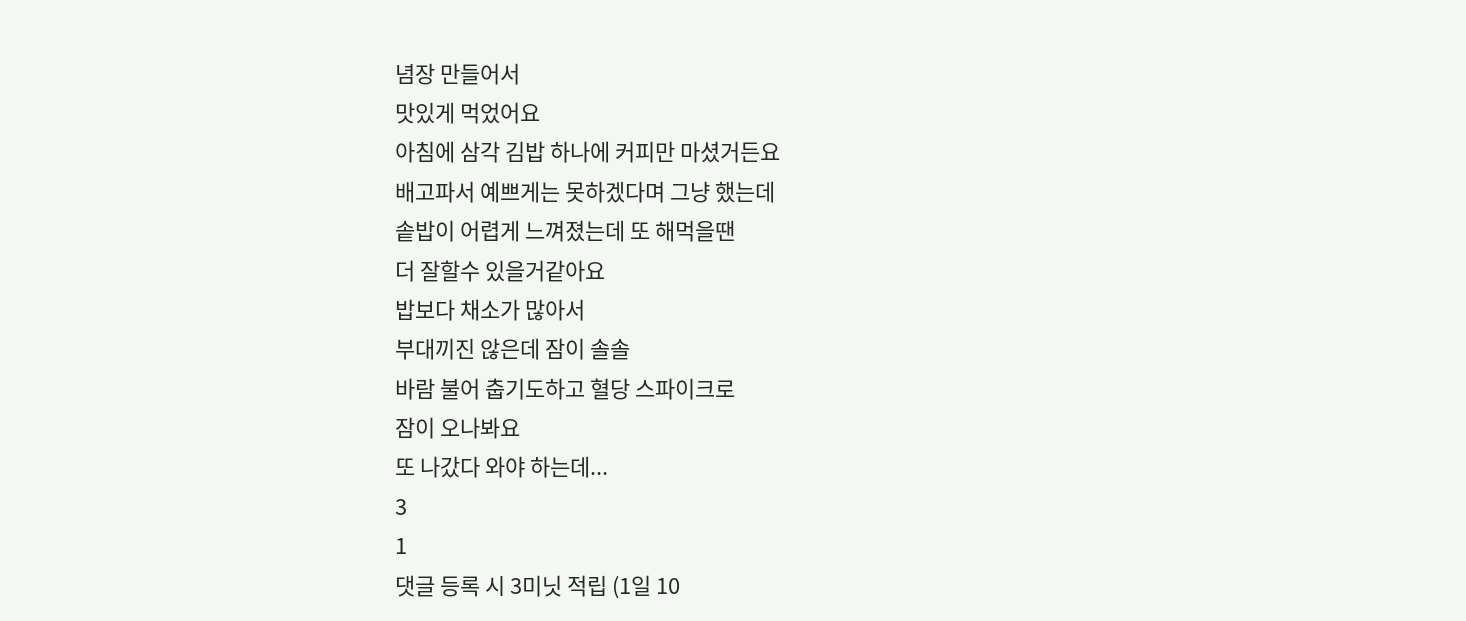념장 만들어서
맛있게 먹었어요
아침에 삼각 김밥 하나에 커피만 마셨거든요
배고파서 예쁘게는 못하겠다며 그냥 했는데
솥밥이 어렵게 느껴졌는데 또 해먹을땐
더 잘할수 있을거같아요
밥보다 채소가 많아서
부대끼진 않은데 잠이 솔솔
바람 불어 춥기도하고 혈당 스파이크로
잠이 오나봐요
또 나갔다 와야 하는데...
3
1
댓글 등록 시 3미닛 적립 (1일 10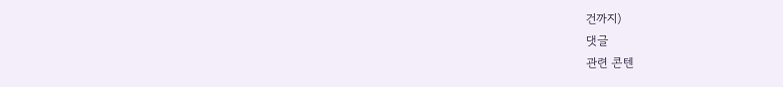건까지)
댓글
관련 콘텐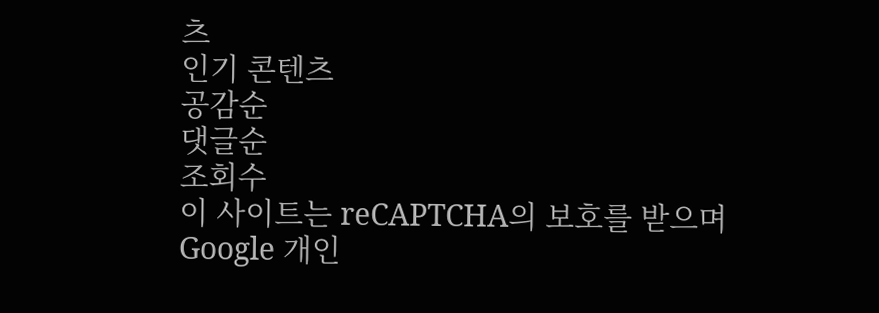츠
인기 콘텐츠
공감순
댓글순
조회수
이 사이트는 reCAPTCHA의 보호를 받으며
Google 개인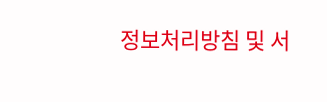정보처리방침 및 서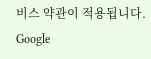비스 약관이 적용됩니다.
Google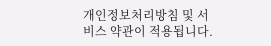개인정보처리방침 및 서비스 약관이 적용됩니다.